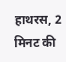हाथरस, 2 मिनट की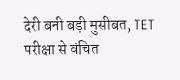देरी बनी बड़ी मुसीबत, TET परीक्षा से वंचित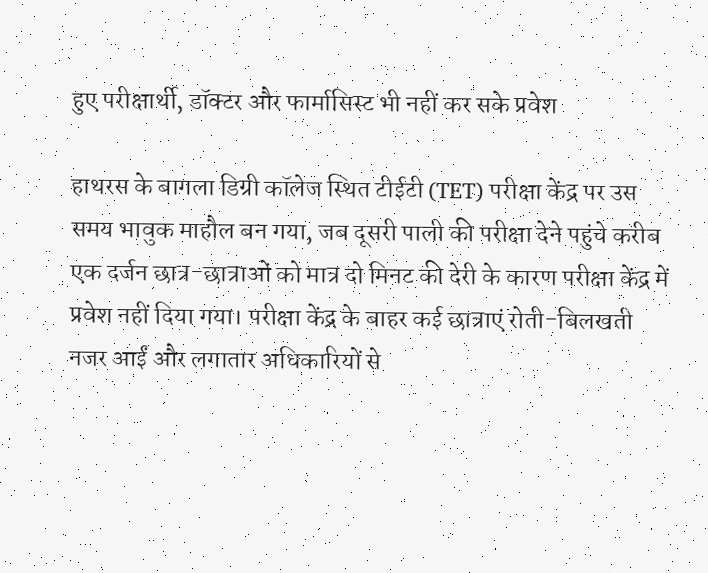हुए परीक्षार्थी, डॉक्टर और फार्मासिस्ट भी नहीं कर सके प्रवेश

हाथरस के बागला डिग्री कॉलेज स्थित टीईटी (TET) परीक्षा केंद्र पर उस समय भावुक माहौल बन गया, जब दूसरी पाली की परीक्षा देने पहुंचे करीब एक दर्जन छात्र-छात्राओं को मात्र दो मिनट की देरी के कारण परीक्षा केंद्र में प्रवेश नहीं दिया गया। परीक्षा केंद्र के बाहर कई छात्राएं रोती-बिलखती नजर आईं और लगातार अधिकारियों से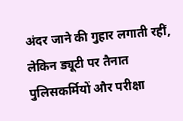अंदर जाने की गुहार लगाती रहीं, लेकिन ड्यूटी पर तैनात पुलिसकर्मियों और परीक्षा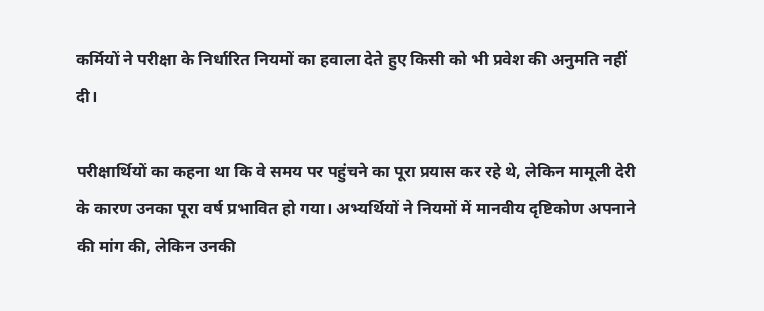कर्मियों ने परीक्षा के निर्धारित नियमों का हवाला देते हुए किसी को भी प्रवेश की अनुमति नहीं दी।

परीक्षार्थियों का कहना था कि वे समय पर पहुंचने का पूरा प्रयास कर रहे थे, लेकिन मामूली देरी के कारण उनका पूरा वर्ष प्रभावित हो गया। अभ्यर्थियों ने नियमों में मानवीय दृष्टिकोण अपनाने की मांग की, लेकिन उनकी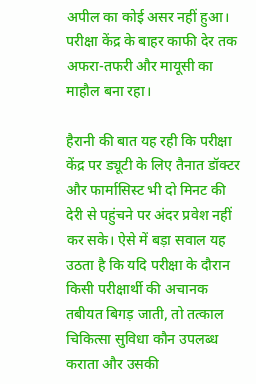अपील का कोई असर नहीं हुआ। परीक्षा केंद्र के बाहर काफी देर तक अफरा-तफरी और मायूसी का माहौल बना रहा।

हैरानी की बात यह रही कि परीक्षा केंद्र पर ड्यूटी के लिए तैनात डॉक्टर और फार्मासिस्ट भी दो मिनट की देरी से पहुंचने पर अंदर प्रवेश नहीं कर सके। ऐसे में बड़ा सवाल यह उठता है कि यदि परीक्षा के दौरान किसी परीक्षार्थी की अचानक तबीयत बिगड़ जाती, तो तत्काल चिकित्सा सुविधा कौन उपलब्ध कराता और उसकी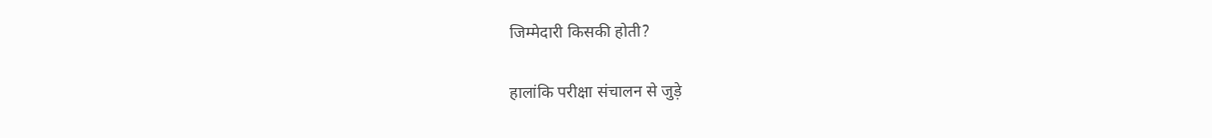जिम्मेदारी किसकी होती?

हालांकि परीक्षा संचालन से जुड़े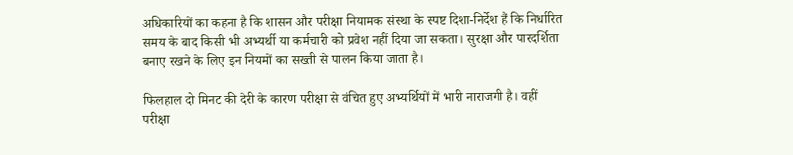अधिकारियों का कहना है कि शासन और परीक्षा नियामक संस्था के स्पष्ट दिशा-निर्देश हैं कि निर्धारित समय के बाद किसी भी अभ्यर्थी या कर्मचारी को प्रवेश नहीं दिया जा सकता। सुरक्षा और पारदर्शिता बनाए रखने के लिए इन नियमों का सख्ती से पालन किया जाता है।

फिलहाल दो मिनट की देरी के कारण परीक्षा से वंचित हुए अभ्यर्थियों में भारी नाराजगी है। वहीं परीक्षा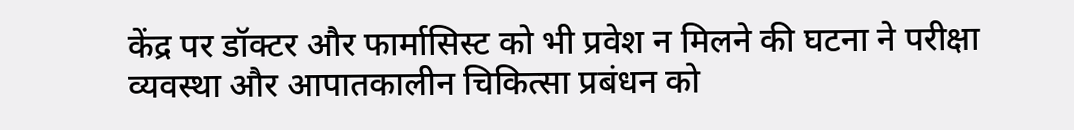केंद्र पर डॉक्टर और फार्मासिस्ट को भी प्रवेश न मिलने की घटना ने परीक्षा व्यवस्था और आपातकालीन चिकित्सा प्रबंधन को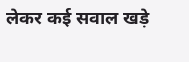लेकर कई सवाल खड़े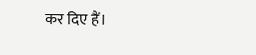कर दिए हैं।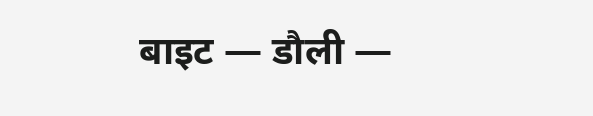बाइट — डौली —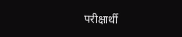परीक्षार्थी